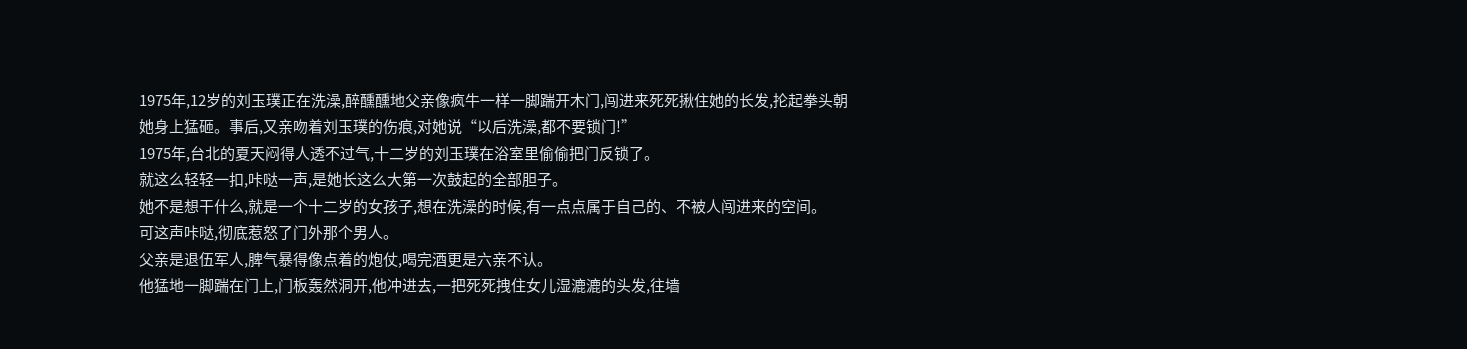1975年,12岁的刘玉璞正在洗澡,醉醺醺地父亲像疯牛一样一脚踹开木门,闯进来死死揪住她的长发,抡起拳头朝她身上猛砸。事后,又亲吻着刘玉璞的伤痕,对她说“以后洗澡,都不要锁门!”
1975年,台北的夏天闷得人透不过气,十二岁的刘玉璞在浴室里偷偷把门反锁了。
就这么轻轻一扣,咔哒一声,是她长这么大第一次鼓起的全部胆子。
她不是想干什么,就是一个十二岁的女孩子,想在洗澡的时候,有一点点属于自己的、不被人闯进来的空间。
可这声咔哒,彻底惹怒了门外那个男人。
父亲是退伍军人,脾气暴得像点着的炮仗,喝完酒更是六亲不认。
他猛地一脚踹在门上,门板轰然洞开,他冲进去,一把死死拽住女儿湿漉漉的头发,往墙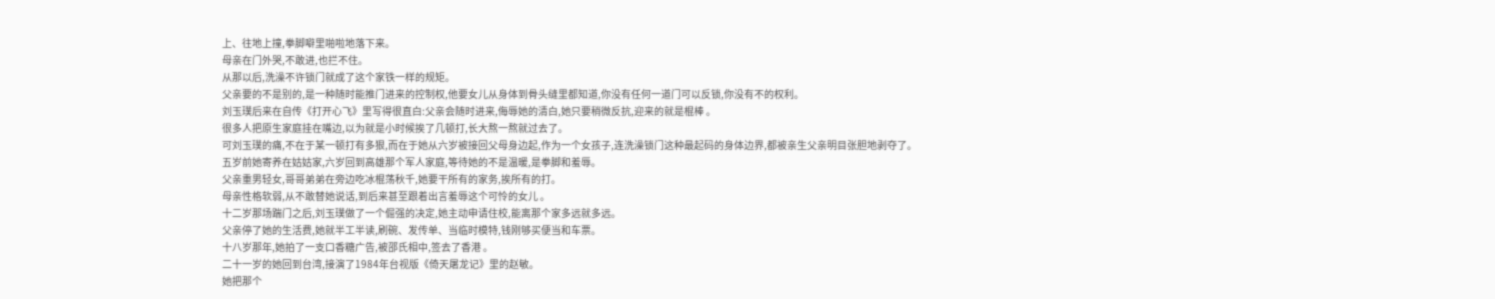上、往地上撞,拳脚噼里啪啦地落下来。
母亲在门外哭,不敢进,也拦不住。
从那以后,洗澡不许锁门就成了这个家铁一样的规矩。
父亲要的不是别的,是一种随时能推门进来的控制权,他要女儿从身体到骨头缝里都知道,你没有任何一道门可以反锁,你没有不的权利。
刘玉璞后来在自传《打开心飞》里写得很直白:父亲会随时进来,侮辱她的清白,她只要稍微反抗,迎来的就是棍棒 。
很多人把原生家庭挂在嘴边,以为就是小时候挨了几顿打,长大熬一熬就过去了。
可刘玉璞的痛,不在于某一顿打有多狠,而在于她从六岁被接回父母身边起,作为一个女孩子,连洗澡锁门这种最起码的身体边界,都被亲生父亲明目张胆地剥夺了。
五岁前她寄养在姑姑家,六岁回到高雄那个军人家庭,等待她的不是温暖,是拳脚和羞辱。
父亲重男轻女,哥哥弟弟在旁边吃冰棍荡秋千,她要干所有的家务,挨所有的打。
母亲性格软弱,从不敢替她说话,到后来甚至跟着出言羞辱这个可怜的女儿 。
十二岁那场踹门之后,刘玉璞做了一个倔强的决定,她主动申请住校,能离那个家多远就多远。
父亲停了她的生活费,她就半工半读,刷碗、发传单、当临时模特,钱刚够买便当和车票。
十八岁那年,她拍了一支口香糖广告,被邵氏相中,签去了香港 。
二十一岁的她回到台湾,接演了1984年台视版《倚天屠龙记》里的赵敏。
她把那个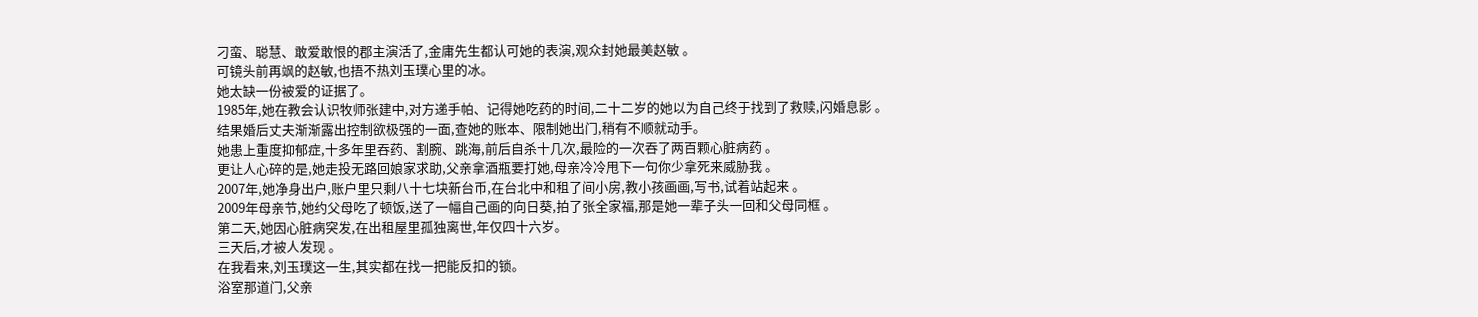刁蛮、聪慧、敢爱敢恨的郡主演活了,金庸先生都认可她的表演,观众封她最美赵敏 。
可镜头前再飒的赵敏,也捂不热刘玉璞心里的冰。
她太缺一份被爱的证据了。
1985年,她在教会认识牧师张建中,对方递手帕、记得她吃药的时间,二十二岁的她以为自己终于找到了救赎,闪婚息影 。
结果婚后丈夫渐渐露出控制欲极强的一面,查她的账本、限制她出门,稍有不顺就动手。
她患上重度抑郁症,十多年里吞药、割腕、跳海,前后自杀十几次,最险的一次吞了两百颗心脏病药 。
更让人心碎的是,她走投无路回娘家求助,父亲拿酒瓶要打她,母亲冷冷甩下一句你少拿死来威胁我 。
2007年,她净身出户,账户里只剩八十七块新台币,在台北中和租了间小房,教小孩画画,写书,试着站起来 。
2009年母亲节,她约父母吃了顿饭,送了一幅自己画的向日葵,拍了张全家福,那是她一辈子头一回和父母同框 。
第二天,她因心脏病突发,在出租屋里孤独离世,年仅四十六岁。
三天后,才被人发现 。
在我看来,刘玉璞这一生,其实都在找一把能反扣的锁。
浴室那道门,父亲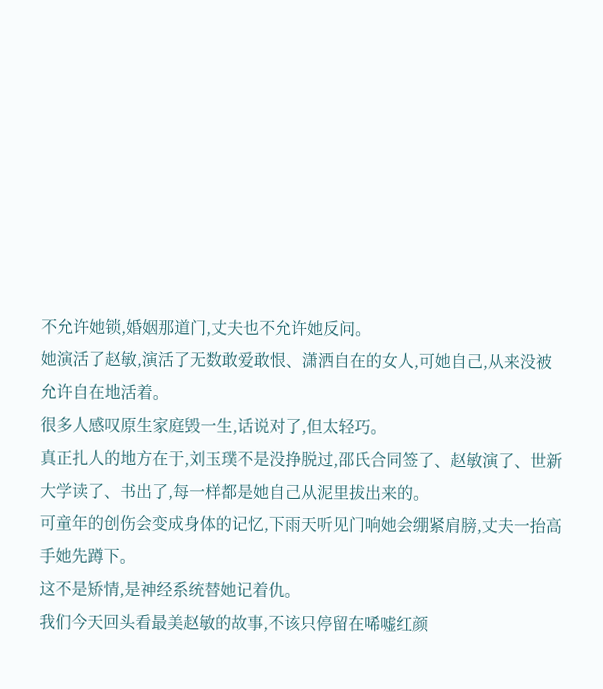不允许她锁,婚姻那道门,丈夫也不允许她反问。
她演活了赵敏,演活了无数敢爱敢恨、潇洒自在的女人,可她自己,从来没被允许自在地活着。
很多人感叹原生家庭毁一生,话说对了,但太轻巧。
真正扎人的地方在于,刘玉璞不是没挣脱过,邵氏合同签了、赵敏演了、世新大学读了、书出了,每一样都是她自己从泥里拔出来的。
可童年的创伤会变成身体的记忆,下雨天听见门响她会绷紧肩膀,丈夫一抬高手她先蹲下。
这不是矫情,是神经系统替她记着仇。
我们今天回头看最美赵敏的故事,不该只停留在唏嘘红颜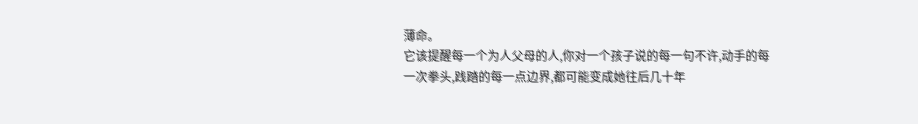薄命。
它该提醒每一个为人父母的人,你对一个孩子说的每一句不许,动手的每一次拳头,践踏的每一点边界,都可能变成她往后几十年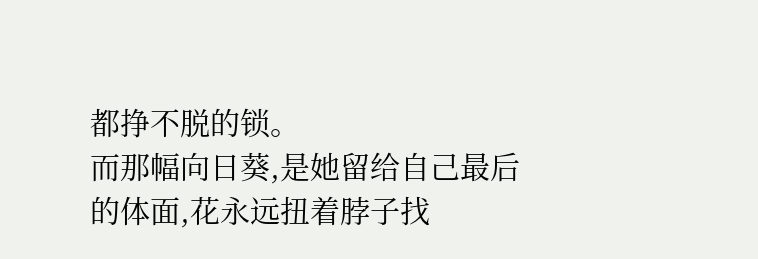都挣不脱的锁。
而那幅向日葵,是她留给自己最后的体面,花永远扭着脖子找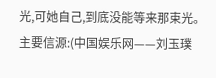光,可她自己,到底没能等来那束光。
主要信源:(中国娱乐网——刘玉璞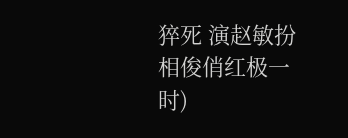猝死 演赵敏扮相俊俏红极一时)